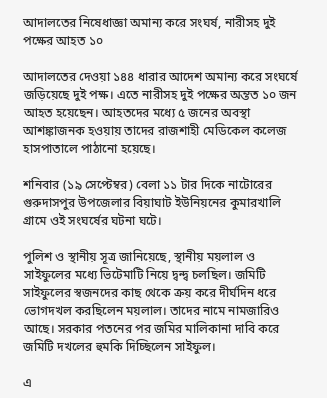আদালতের নিষেধাজ্ঞা অমান্য করে সংঘর্ষ, নারীসহ দুই পক্ষের আহত ১০

আদালতের দেওয়া ১৪৪ ধারার আদেশ অমান্য করে সংঘর্ষে জড়িয়েছে দুই পক্ষ। এতে নারীসহ দুই পক্ষের অন্তত ১০ জন আহত হয়েছেন। আহতদের মধ্যে ৫ জনের অবস্থা আশঙ্কাজনক হওয়ায় তাদের রাজশাহী মেডিকেল কলেজ হাসপাতালে পাঠানো হয়েছে।

শনিবার (১৯ সেপ্টেম্বর) বেলা ১১ টার দিকে নাটোরের গুরুদাসপুর উপজেলার বিয়াঘাট ইউনিয়নের কুমারখালি গ্রামে ওই সংঘর্ষের ঘটনা ঘটে।

পুলিশ ও স্থানীয় সূত্র জানিয়েছে, স্থানীয় ময়লাল ও সাইফুলের মধ্যে ভিটেমাটি নিয়ে দ্বন্দ্ব চলছিল। জমিটি সাইফুলের স্বজনদের কাছ থেকে ক্রয় করে দীর্ঘদিন ধরে ভোগদখল করছিলেন ময়লাল। তাদের নামে নামজারিও আছে। সরকার পতনের পর জমির মালিকানা দাবি করে জমিটি দখলের হুমকি দিচ্ছিলেন সাইফুল।

এ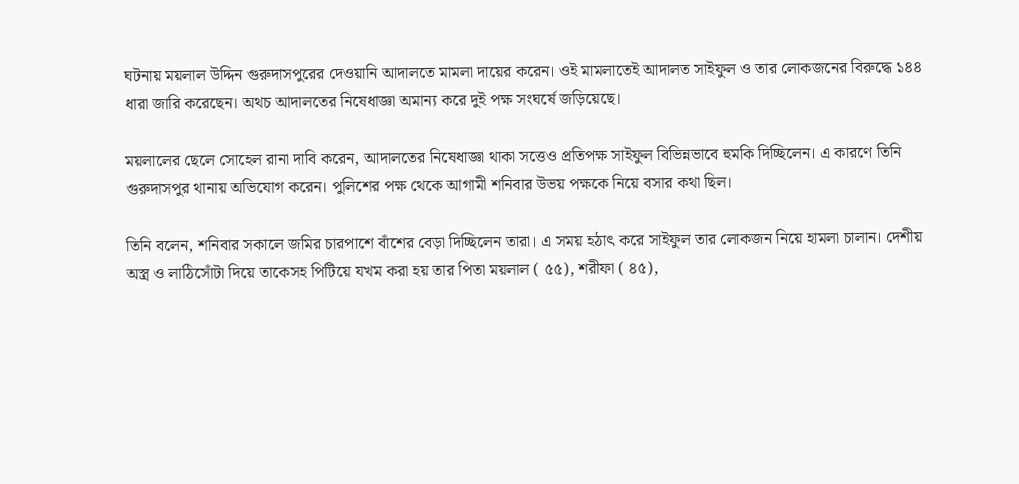ঘটনায় ময়লাল উদ্দিন গুরুদাসপুরের দেওয়ানি আদালতে মামলা দায়ের করেন। ওই মামলাতেই আদালত সাইফুল ও তার লোকজনের বিরুদ্ধে ১৪৪ ধারা জারি করেছেন। অথচ আদালতের নিষেধাজ্ঞা অমান্য করে দুই পক্ষ সংঘর্ষে জড়িয়েছে।

ময়লালের ছেলে সোহেল রানা দাবি করেন, আদালতের নিষেধাজ্ঞা থাকা সত্তেও প্রতিপক্ষ সাইফুল বিভিন্নভাবে হুমকি দিচ্ছিলেন। এ কারণে তিনি গুরুদাসপুর থানায় অভিযোগ করেন। পুলিশের পক্ষ থেকে আগামী শনিবার উভয় পক্ষকে নিয়ে বসার কথা ছিল।

তিনি বলেন, শনিবার সকালে জমির চারপাশে বাঁশের বেড়া দিচ্ছিলেন তারা। এ সময় হঠাৎ করে সাইফুল তার লোকজন নিয়ে হামলা চালান। দেশীয় অস্ত্র ও লাঠিসোঁটা দিয়ে তাকেসহ পিটিয়ে যখম করা হয় তার পিতা ময়লাল ( ৫৫), শরীফা ( ৪৫),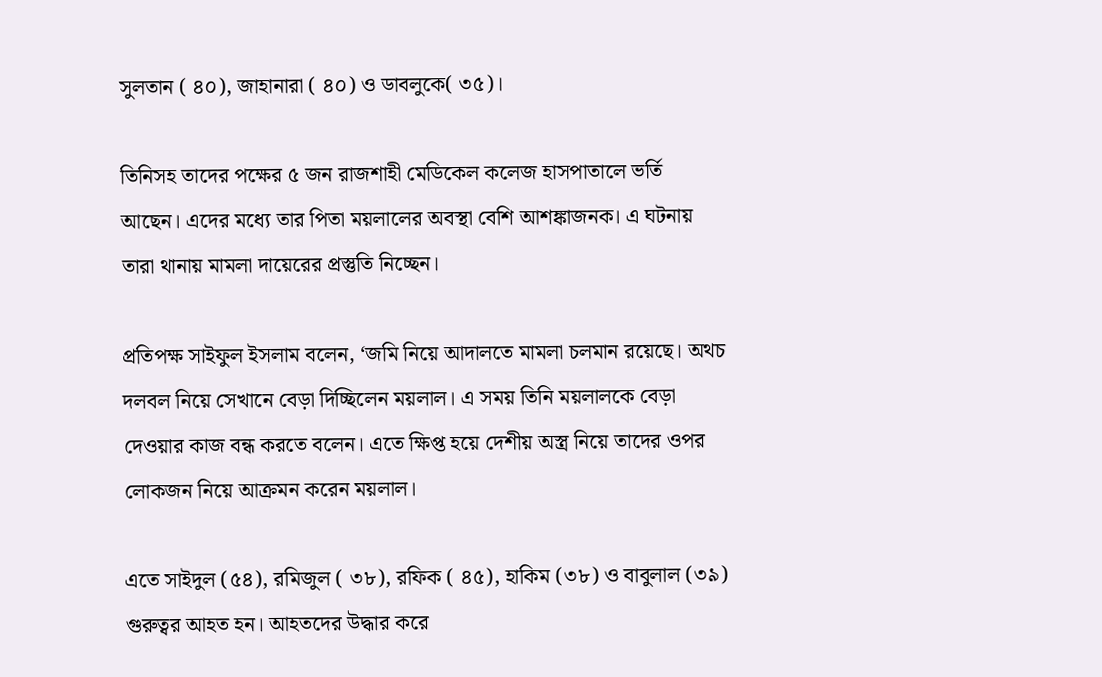সুলতান ( ৪০), জাহানারা ( ৪০) ও ডাবলুকে( ৩৫)।

তিনিসহ তাদের পক্ষের ৫ জন রাজশাহী মেডিকেল কলেজ হাসপাতালে ভর্তি  আছেন। এদের মধ্যে তার পিতা ময়লালের অবস্থা বেশি আশঙ্কাজনক। এ ঘটনায় তারা থানায় মামলা দায়েরের প্রস্তুতি নিচ্ছেন।

প্রতিপক্ষ সাইফুল ইসলাম বলেন, ‘জমি নিয়ে আদালতে মামলা চলমান রয়েছে। অথচ দলবল নিয়ে সেখানে বেড়া দিচ্ছিলেন ময়লাল। এ সময় তিনি ময়লালকে বেড়া দেওয়ার কাজ বন্ধ করতে বলেন। এতে ক্ষিপ্ত হয়ে দেশীয় অস্ত্র নিয়ে তাদের ওপর লোকজন নিয়ে আক্রমন করেন ময়লাল।

এতে সাইদুল (৫৪), রমিজুল ( ৩৮), রফিক ( ৪৫), হাকিম (৩৮) ও বাবুলাল (৩৯) গুরুত্বর আহত হন। আহতদের উদ্ধার করে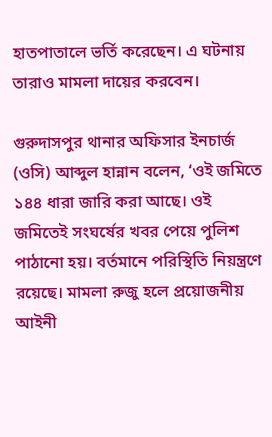হাতপাতালে ভর্তি করেছেন। এ ঘটনায় তারাও মামলা দায়ের করবেন।

গুরুদাসপুর থানার অফিসার ইনচার্জ (ওসি) আব্দুল হান্নান বলেন, ‘ওই জমিতে ১৪৪ ধারা জারি করা আছে। ওই জমিতেই সংঘর্ষের খবর পেয়ে পুলিশ পাঠানো হয়। বর্তমানে পরিস্থিতি নিয়ন্ত্রণে রয়েছে। মামলা রুজু হলে প্রয়োজনীয় আইনী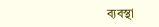ব্যবস্থা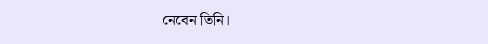নেবেন তিনি।